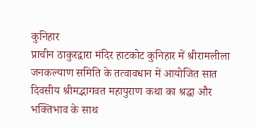कुनिहार
प्राचीन ठाकुरद्वारा मंदिर हाटकोट कुनिहार में श्रीरामलीला जनकल्याण समिति के तत्वावधान में आयोजित सात दिवसीय श्रीमद्भागवत महापुराण कथा का श्रद्धा और भक्तिभाव के साथ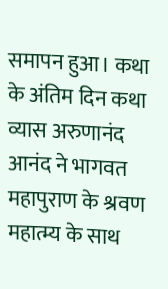समापन हुआ। कथा के अंतिम दिन कथा व्यास अरुणानंद आनंद ने भागवत महापुराण के श्रवण महात्म्य के साथ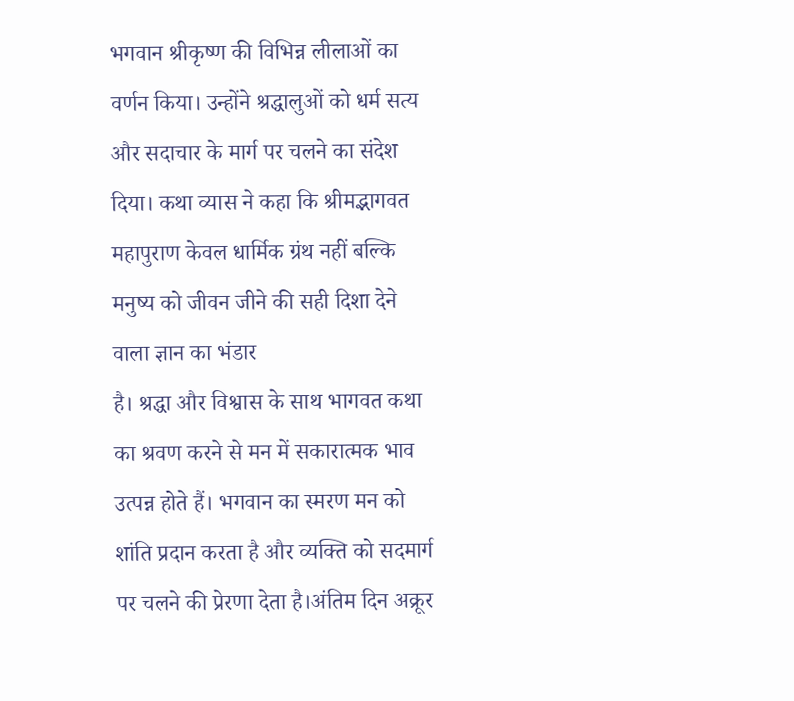भगवान श्रीकृष्ण की विभिन्न लीलाओं का वर्णन किया। उन्होंने श्रद्धालुओं को धर्म सत्य और सदाचार के मार्ग पर चलने का संदेश दिया। कथा व्यास ने कहा कि श्रीमद्भागवत महापुराण केवल धार्मिक ग्रंथ नहीं बल्कि मनुष्य को जीवन जीने की सही दिशा देने वाला ज्ञान का भंडार
है। श्रद्धा और विश्वास के साथ भागवत कथा का श्रवण करने से मन में सकारात्मक भाव उत्पन्न होते हैं। भगवान का स्मरण मन को शांति प्रदान करता है और व्यक्ति को सदमार्ग पर चलने की प्रेरणा देता है।अंतिम दिन अक्रूर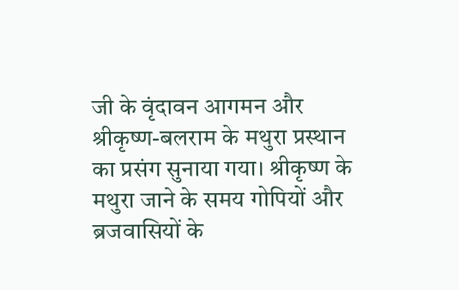जी के वृंदावन आगमन और श्रीकृष्ण-बलराम के मथुरा प्रस्थान का प्रसंग सुनाया गया। श्रीकृष्ण के मथुरा जाने के समय गोपियों और ब्रजवासियों के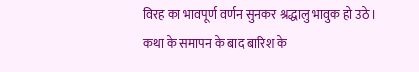विरह का भावपूर्ण वर्णन सुनकर श्रद्धालु भावुक हो उठे।
कथा के समापन के बाद बारिश के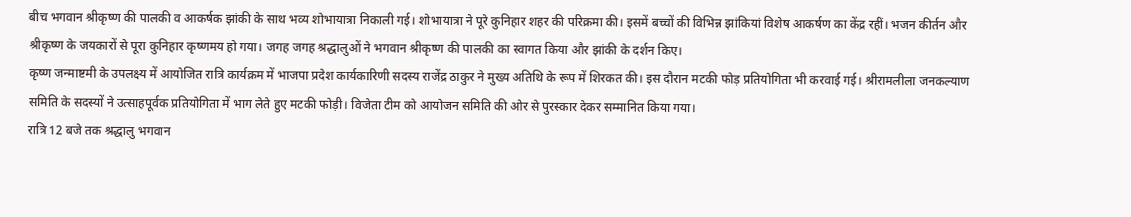बीच भगवान श्रीकृष्ण की पालकी व आकर्षक झांकी के साथ भव्य शोभायात्रा निकाली गई। शोभायात्रा ने पूरे कुनिहार शहर की परिक्रमा की। इसमें बच्चों की विभिन्न झांकियां विशेष आकर्षण का केंद्र रहीं। भजन कीर्तन और श्रीकृष्ण के जयकारों से पूरा कुनिहार कृष्णमय हो गया। जगह जगह श्रद्धालुओं ने भगवान श्रीकृष्ण की पालकी का स्वागत किया और झांकी के दर्शन किए।
कृष्ण जन्माष्टमी के उपलक्ष्य में आयोजित रात्रि कार्यक्रम में भाजपा प्रदेश कार्यकारिणी सदस्य राजेंद्र ठाकुर ने मुख्य अतिथि के रूप में शिरकत की। इस दौरान मटकी फोड़ प्रतियोगिता भी करवाई गई। श्रीरामलीला जनकल्याण समिति के सदस्यों ने उत्साहपूर्वक प्रतियोगिता में भाग लेते हुए मटकी फोड़ी। विजेता टीम को आयोजन समिति की ओर से पुरस्कार देकर सम्मानित किया गया।
रात्रि 12 बजे तक श्रद्धालु भगवान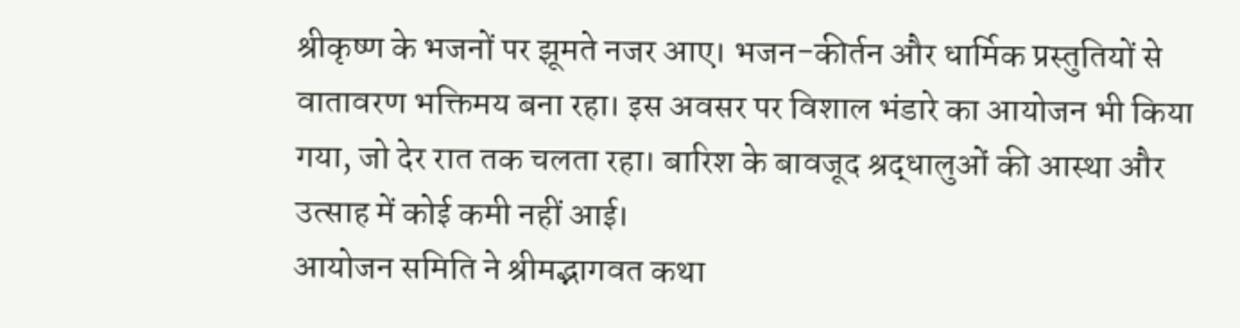श्रीकृष्ण के भजनों पर झूमते नजर आए। भजन-कीर्तन और धार्मिक प्रस्तुतियों से वातावरण भक्तिमय बना रहा। इस अवसर पर विशाल भंडारे का आयोजन भी किया गया, जो देर रात तक चलता रहा। बारिश के बावजूद श्रद्धालुओं की आस्था और उत्साह में कोई कमी नहीं आई।
आयोजन समिति ने श्रीमद्भागवत कथा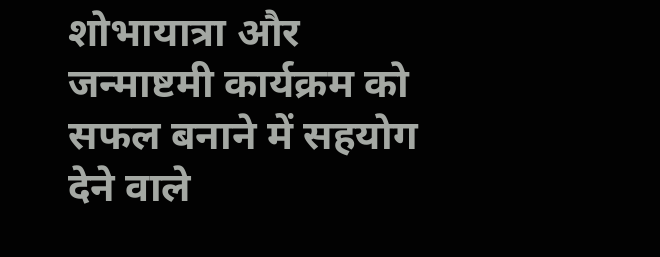शोभायात्रा और जन्माष्टमी कार्यक्रम को सफल बनाने में सहयोग देने वाले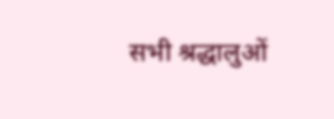सभी श्रद्धालुओं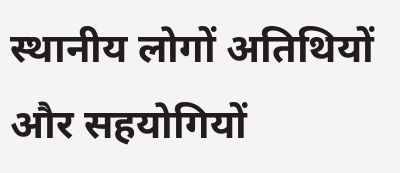स्थानीय लोगों अतिथियों और सहयोगियों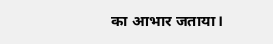का आभार जताया।